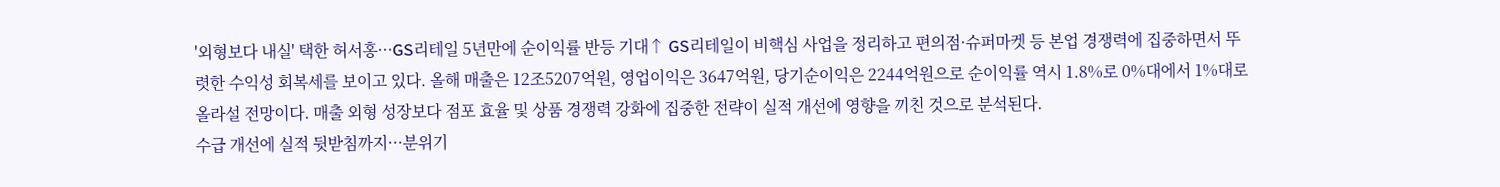'외형보다 내실' 택한 허서홍···GS리테일 5년만에 순이익률 반등 기대↑ GS리테일이 비핵심 사업을 정리하고 편의점·슈퍼마켓 등 본업 경쟁력에 집중하면서 뚜렷한 수익성 회복세를 보이고 있다. 올해 매출은 12조5207억원, 영업이익은 3647억원, 당기순이익은 2244억원으로 순이익률 역시 1.8%로 0%대에서 1%대로 올라설 전망이다. 매출 외형 성장보다 점포 효율 및 상품 경쟁력 강화에 집중한 전략이 실적 개선에 영향을 끼친 것으로 분석된다.
수급 개선에 실적 뒷받침까지···분위기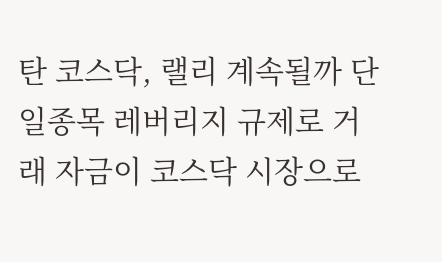탄 코스닥, 랠리 계속될까 단일종목 레버리지 규제로 거래 자금이 코스닥 시장으로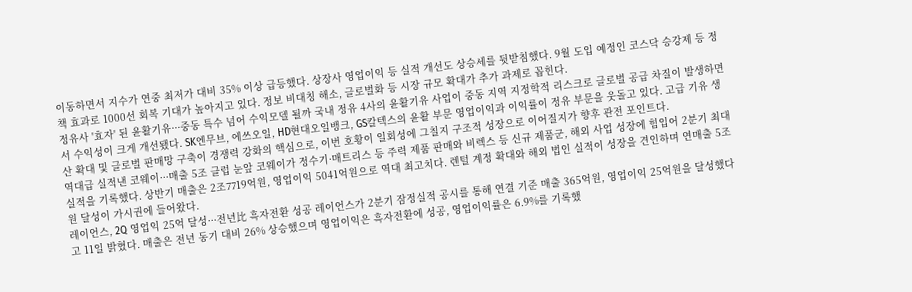이동하면서 지수가 연중 최저가 대비 35% 이상 급등했다. 상장사 영업이익 등 실적 개선도 상승세를 뒷받침했다. 9월 도입 예정인 코스닥 승강제 등 정책 효과로 1000선 회복 기대가 높아지고 있다. 정보 비대칭 해소, 글로벌화 등 시장 규모 확대가 추가 과제로 꼽힌다.
정유사 '효자' 된 윤활기유···중동 특수 넘어 수익모델 될까 국내 정유 4사의 윤활기유 사업이 중동 지역 지정학적 리스크로 글로벌 공급 차질이 발생하면서 수익성이 크게 개선됐다. SK엔무브, 에쓰오일, HD현대오일뱅크, GS칼텍스의 윤활 부문 영업이익과 이익률이 정유 부문을 웃돌고 있다. 고급 기유 생산 확대 및 글로벌 판매망 구축이 경쟁력 강화의 핵심으로, 이번 호황이 일회성에 그칠지 구조적 성장으로 이어질지가 향후 관전 포인트다.
역대급 실적낸 코웨이···매출 5조 클럽 눈앞 코웨이가 정수기·매트리스 등 주력 제품 판매와 비렉스 등 신규 제품군, 해외 사업 성장에 힘입어 2분기 최대 실적을 기록했다. 상반기 매출은 2조7719억원, 영업이익 5041억원으로 역대 최고치다. 렌털 계정 확대와 해외 법인 실적이 성장을 견인하며 연매출 5조원 달성이 가시권에 들어왔다.
레이언스, 2Q 영업익 25억 달성···전년比 흑자전환 성공 레이언스가 2분기 잠정실적 공시를 통해 연결 기준 매출 365억원, 영업이익 25억원을 달성했다고 11일 밝혔다. 매출은 전년 동기 대비 26% 상승했으며 영업이익은 흑자전환에 성공, 영업이익률은 6.9%를 기록했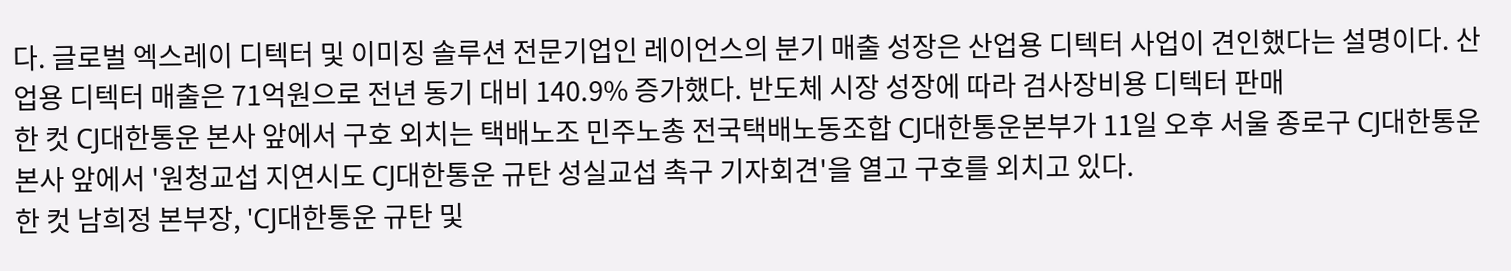다. 글로벌 엑스레이 디텍터 및 이미징 솔루션 전문기업인 레이언스의 분기 매출 성장은 산업용 디텍터 사업이 견인했다는 설명이다. 산업용 디텍터 매출은 71억원으로 전년 동기 대비 140.9% 증가했다. 반도체 시장 성장에 따라 검사장비용 디텍터 판매
한 컷 CJ대한통운 본사 앞에서 구호 외치는 택배노조 민주노총 전국택배노동조합 CJ대한통운본부가 11일 오후 서울 종로구 CJ대한통운 본사 앞에서 '원청교섭 지연시도 CJ대한통운 규탄 성실교섭 촉구 기자회견'을 열고 구호를 외치고 있다.
한 컷 남희정 본부장, 'CJ대한통운 규탄 및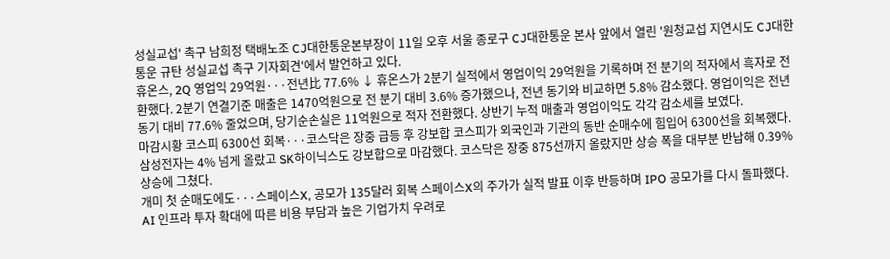성실교섭' 촉구 남희정 택배노조 CJ대한통운본부장이 11일 오후 서울 종로구 CJ대한통운 본사 앞에서 열린 '원청교섭 지연시도 CJ대한통운 규탄 성실교섭 촉구 기자회견'에서 발언하고 있다.
휴온스, 2Q 영업익 29억원···전년比 77.6% ↓ 휴온스가 2분기 실적에서 영업이익 29억원을 기록하며 전 분기의 적자에서 흑자로 전환했다. 2분기 연결기준 매출은 1470억원으로 전 분기 대비 3.6% 증가했으나, 전년 동기와 비교하면 5.8% 감소했다. 영업이익은 전년 동기 대비 77.6% 줄었으며, 당기순손실은 11억원으로 적자 전환했다. 상반기 누적 매출과 영업이익도 각각 감소세를 보였다.
마감시황 코스피 6300선 회복···코스닥은 장중 급등 후 강보합 코스피가 외국인과 기관의 동반 순매수에 힘입어 6300선을 회복했다. 삼성전자는 4% 넘게 올랐고 SK하이닉스도 강보합으로 마감했다. 코스닥은 장중 875선까지 올랐지만 상승 폭을 대부분 반납해 0.39% 상승에 그쳤다.
개미 첫 순매도에도···스페이스X, 공모가 135달러 회복 스페이스X의 주가가 실적 발표 이후 반등하며 IPO 공모가를 다시 돌파했다. AI 인프라 투자 확대에 따른 비용 부담과 높은 기업가치 우려로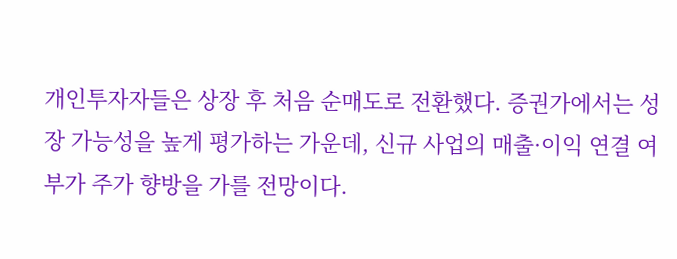개인투자자들은 상장 후 처음 순매도로 전환했다. 증권가에서는 성장 가능성을 높게 평가하는 가운데, 신규 사업의 매출·이익 연결 여부가 주가 향방을 가를 전망이다.